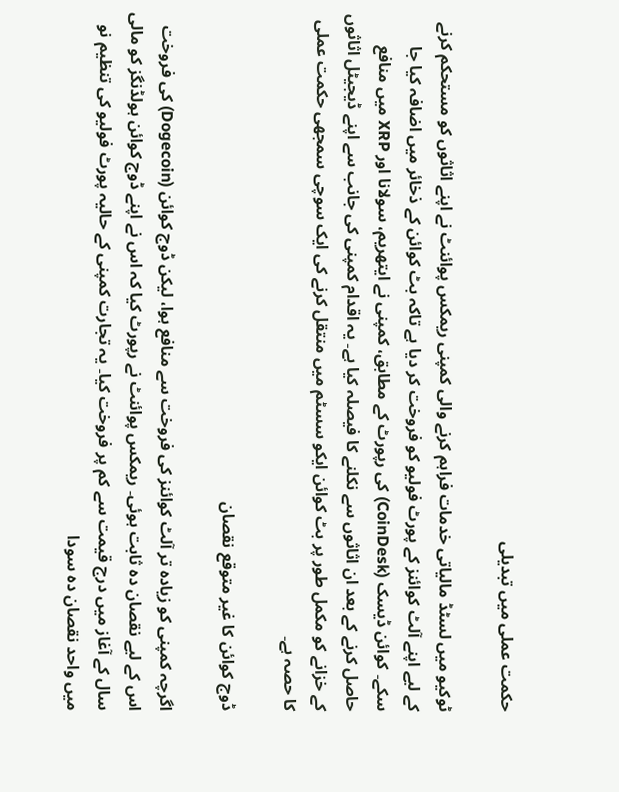حکمت عملی میں تبدیلی

ٹوکیو میں لسٹڈ مالیاتی خدمات فراہم کرنے والی کمپنی ریمکس پوائنٹ نے اپنے اثاثوں کو مستحکم کرنے کے لیے اپنے آلٹ کوائنز کے پورٹ فولیو کو فروخت کر دیا ہے تاکہ بٹ کوائن کے ذخائر میں اضافہ کیا جا سکے۔ کوائن ڈیسک (CoinDesk) کی رپورٹ کے مطابق، کمپنی نے ایتھریم، سولانا اور XRP میں منافع حاصل کرنے کے بعد ان اثاثوں سے نکلنے کا فیصلہ کیا ہے۔ یہ اقدام کمپنی کی جانب سے اپنے ڈیجیٹل اثاثوں کے خزانے کو مکمل طور پر بٹ کوائن ایکو سسٹم میں منتقل کرنے کی ایک سوچی سمجھی حکمت عملی کا حصہ ہے۔

ڈوج کوائن کا غیر متوقع نقصان

اگرچہ کمپنی کو زیادہ تر آلٹ کوائنز کی فروخت سے منافع ہوا، لیکن ڈوج کوائن (Dogecoin) کی فروخت اس کے لیے نقصان دہ ثابت ہوئی۔ ریمکس پوائنٹ نے رپورٹ کیا کہ اس نے اپنے ڈوج کوائن ہولڈنگز کو مالی سال کے آغاز میں درج قیمت سے کم پر فروخت کیا۔ یہ تجارت کمپنی کے حالیہ پورٹ فولیو کی تنظیم نو میں واحد نقصان دہ سودا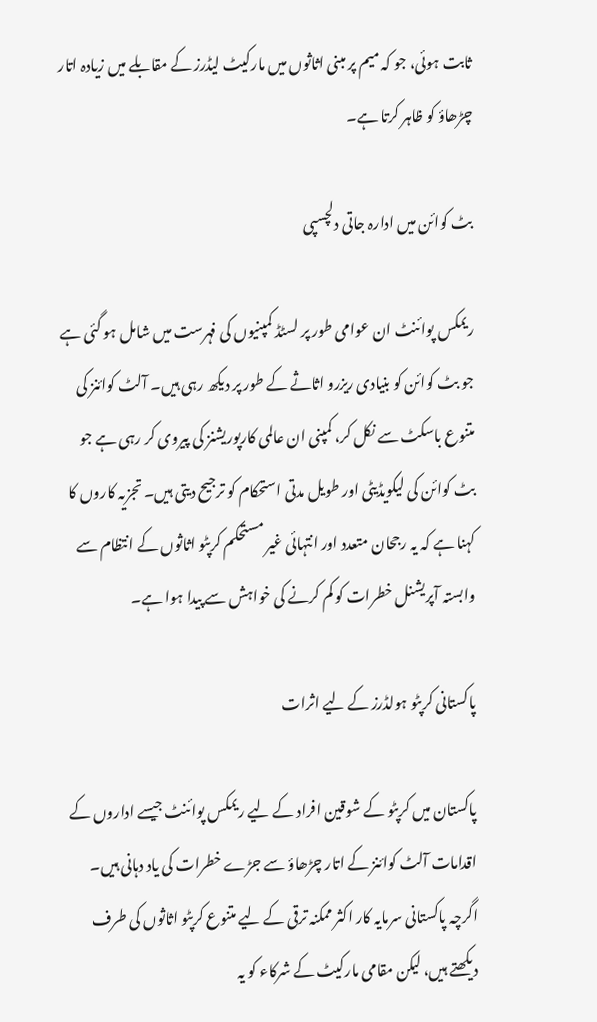ثابت ہوئی، جو کہ میم پر مبنی اثاثوں میں مارکیٹ لیڈرز کے مقابلے میں زیادہ اتار چڑھاؤ کو ظاہر کرتا ہے۔

بٹ کوائن میں ادارہ جاتی دلچسپی

ریمکس پوائنٹ ان عوامی طور پر لسٹڈ کمپنیوں کی فہرست میں شامل ہو گئی ہے جو بٹ کوائن کو بنیادی ریزرو اثاثے کے طور پر دیکھ رہی ہیں۔ آلٹ کوائنز کی متنوع باسکٹ سے نکل کر، کمپنی ان عالمی کارپوریشنز کی پیروی کر رہی ہے جو بٹ کوائن کی لیکویڈیٹی اور طویل مدتی استحکام کو ترجیح دیتی ہیں۔ تجزیہ کاروں کا کہنا ہے کہ یہ رجحان متعدد اور انتہائی غیر مستحکم کرپٹو اثاثوں کے انتظام سے وابستہ آپریشنل خطرات کو کم کرنے کی خواہش سے پیدا ہوا ہے۔

پاکستانی کرپٹو ہولڈرز کے لیے اثرات

پاکستان میں کرپٹو کے شوقین افراد کے لیے ریمکس پوائنٹ جیسے اداروں کے اقدامات آلٹ کوائنز کے اتار چڑھاؤ سے جڑے خطرات کی یاد دہانی ہیں۔ اگرچہ پاکستانی سرمایہ کار اکثر ممکنہ ترقی کے لیے متنوع کرپٹو اثاثوں کی طرف دیکھتے ہیں، لیکن مقامی مارکیٹ کے شرکاء کو یہ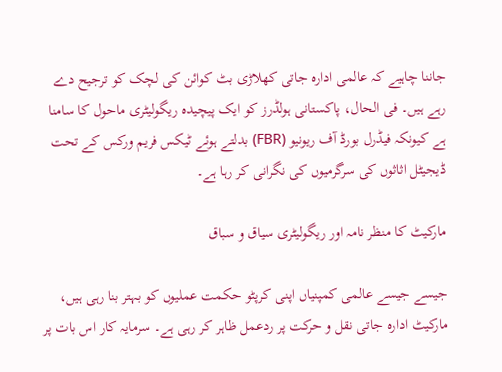جاننا چاہیے کہ عالمی ادارہ جاتی کھلاڑی بٹ کوائن کی لچک کو ترجیح دے رہے ہیں۔ فی الحال، پاکستانی ہولڈرز کو ایک پیچیدہ ریگولیٹری ماحول کا سامنا ہے کیونکہ فیڈرل بورڈ آف ریونیو (FBR) بدلتے ہوئے ٹیکس فریم ورکس کے تحت ڈیجیٹل اثاثوں کی سرگرمیوں کی نگرانی کر رہا ہے۔

مارکیٹ کا منظر نامہ اور ریگولیٹری سیاق و سباق

جیسے جیسے عالمی کمپنیاں اپنی کرپٹو حکمت عملیوں کو بہتر بنا رہی ہیں، مارکیٹ ادارہ جاتی نقل و حرکت پر ردعمل ظاہر کر رہی ہے۔ سرمایہ کار اس بات پر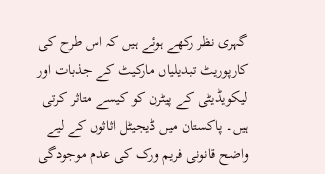گہری نظر رکھے ہوئے ہیں کہ اس طرح کی کارپوریٹ تبدیلیاں مارکیٹ کے جذبات اور لیکویڈیٹی کے پیٹرن کو کیسے متاثر کرتی ہیں۔ پاکستان میں ڈیجیٹل اثاثوں کے لیے واضح قانونی فریم ورک کی عدم موجودگی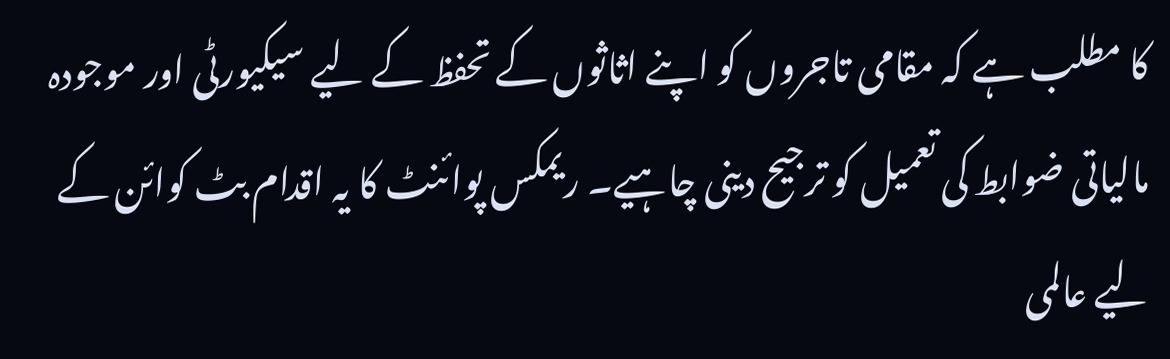کا مطلب ہے کہ مقامی تاجروں کو اپنے اثاثوں کے تحفظ کے لیے سیکیورٹی اور موجودہ مالیاتی ضوابط کی تعمیل کو ترجیح دینی چاہیے۔ ریمکس پوائنٹ کا یہ اقدام بٹ کوائن کے لیے عالمی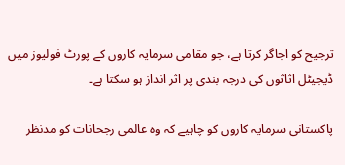ترجیح کو اجاگر کرتا ہے، جو مقامی سرمایہ کاروں کے پورٹ فولیوز میں ڈیجیٹل اثاثوں کی درجہ بندی پر اثر انداز ہو سکتا ہے۔

پاکستانی سرمایہ کاروں کو چاہیے کہ وہ عالمی رجحانات کو مدنظر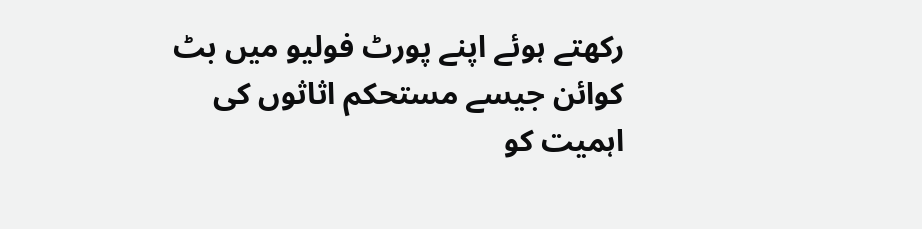رکھتے ہوئے اپنے پورٹ فولیو میں بٹ کوائن جیسے مستحکم اثاثوں کی اہمیت کو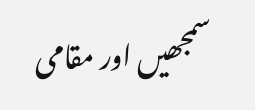سمجھیں اور مقامی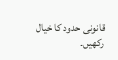قانونی حدود کا خیال رکھیں۔